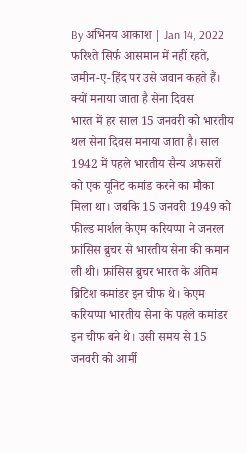By अभिनय आकाश | Jan 14, 2022
फरिश्ते सिर्फ आसमान में नहीं रहते, जमीन-ए-हिंद पर उसे जवान कहते हैं।
क्यों मनाया जाता है सेना दिवस
भारत में हर साल 15 जनवरी को भारतीय थल सेना दिवस मनाया जाता है। साल 1942 में पहले भारतीय सैन्य अफसरों को एक यूनिट कमांड करने का मौका मिला था। जबकि 15 जनवरी 1949 को फील्ड मार्शल केएम करियप्पा ने जनरल फ्रांसिस ब्रुचर से भारतीय सेना की कमान ली थी। फ्रांसिस ब्रुचर भारत के अंतिम ब्रिटिश कमांडर इन चीफ थे। केएम करियप्पा भारतीय सेना के पहले कमांडर इन चीफ बने थे। उसी समय से 15 जनवरी को आर्मी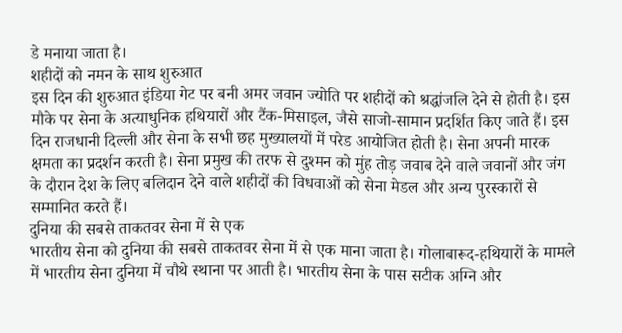डे मनाया जाता है।
शहीदों को नमन के साथ शुरुआत
इस दिन की शुरुआत इंडिया गेट पर बनी अमर जवान ज्योति पर शहीदों को श्रद्धांजलि देने से होती है। इस मौके पर सेना के अत्याधुनिक हथियारों और टैंक-मिसाइल, जैसे साजो-सामान प्रदर्शित किए जाते हैं। इस दिन राजधानी दिल्ली और सेना के सभी छह मुख्यालयों में परेड आयोजित होती है। सेना अपनी मारक क्षमता का प्रदर्शन करती है। सेना प्रमुख की तरफ से दुश्मन को मुंह तोड़ जवाब देने वाले जवानों और जंग के दौरान देश के लिए बलिदान देने वाले शहीदों की विधवाओं को सेना मेडल और अन्य पुरस्कारों से सम्मानित करते हैं।
दुनिया की सबसे ताकतवर सेना में से एक
भारतीय सेना को दुनिया की सबसे ताकतवर सेना में से एक माना जाता है। गोलाबारूद-हथियारों के मामले में भारतीय सेना दुनिया में चौथे स्थाना पर आती है। भारतीय सेना के पास सटीक अग्नि और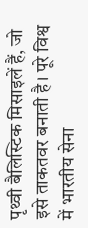पृथ्वी बैलिस्टिक मिसाइलें हैं, जो इसे ताकतवर बनाती है। पूरे विश्व में भारतीय सेना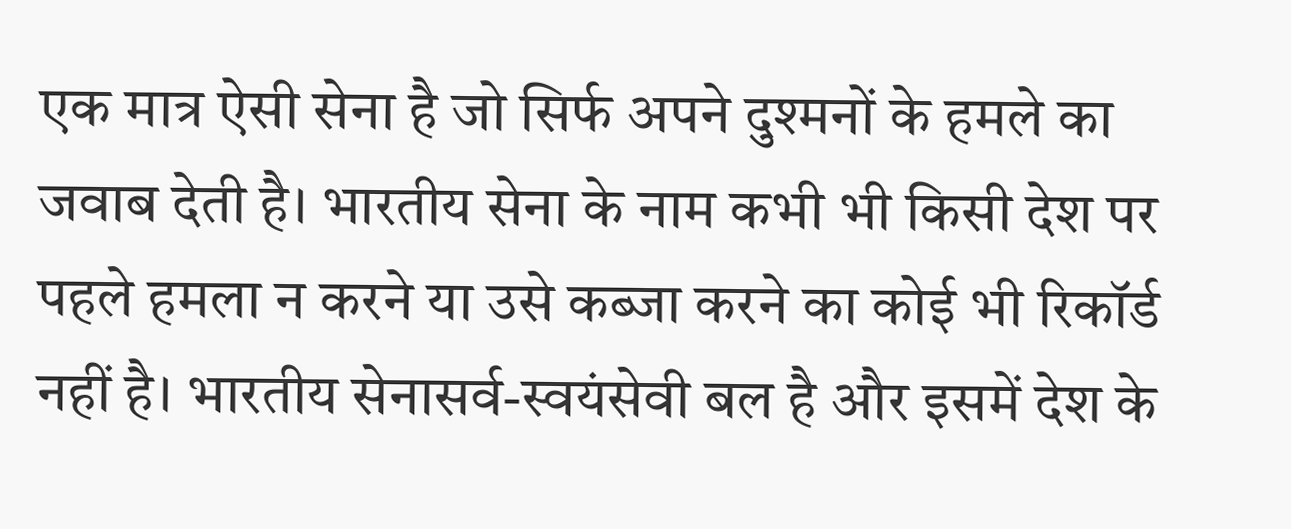एक मात्र ऐसी सेना है जो सिर्फ अपने दुश्मनों के हमले का जवाब देती है। भारतीय सेना के नाम कभी भी किसी देश पर पहले हमला न करने या उसे कब्जा करने का कोई भी रिकॉर्ड नहीं है। भारतीय सेनासर्व-स्वयंसेवी बल है और इसमें देश के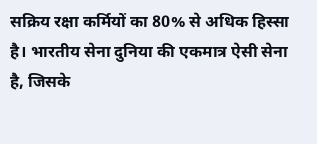सक्रिय रक्षा कर्मियों का 80% से अधिक हिस्सा है। भारतीय सेना दुनिया की एकमात्र ऐसी सेना है, जिसके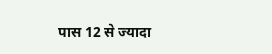पास 12 से ज्यादा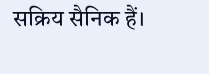सक्रिय सैनिक हैं।